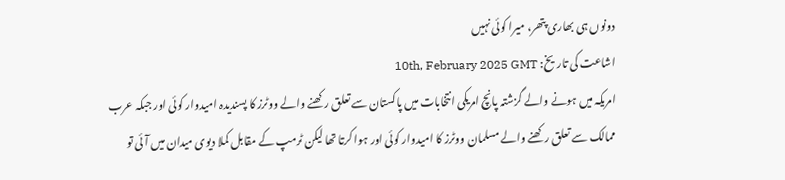دونوں ہی بھاری پتھر، میرا کوئی نہیں
اشاعت کی تاریخ: 10th, February 2025 GMT
امریکہ میں ہونے والے گزشتہ پانچ امریکی انتخابات میں پاکستان سے تعلق رکھنے والے ووٹرز کا پسندیدہ امیدوار کوئی اور جبکہ عرب ممالک سے تعلق رکھنے والے مسلمان ووٹرز کا امیدوار کوئی اور ہوا کرتا تھا لیکن ٹرمپ کے مقابل کملا دیوی میدان میں آئی تو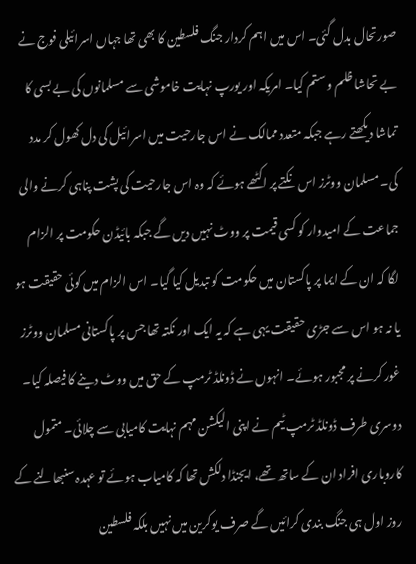صورتحال بدل گئی۔ اس میں اہم کردار جنگ فلسطین کا بھی تھا جہاں اسرائیلی فوج نے بے تحاشا ظلم و ستم کیا۔ امریکہ اور یورپ نہایت خاموشی سے مسلمانوں کی بے بسی کا تماشا دیکھتے رہے جبکہ متعدد ممالک نے اس جارحیت میں اسرائیل کی دل کھول کر مدد کی۔ مسلمان ووٹرز اس نکتے پر اکٹھے ہوئے کہ وہ اس جارحیت کی پشت پناہی کرنے والی جماعت کے امیدوار کو کسی قیمت پر ووٹ نہیں دیں گے جبکہ بائیڈن حکومت پر الزام لگا کہ ان کے ایما پر پاکستان میں حکومت کو تبدیل کیا گیا۔ اس الزام میں کوئی حقیقت ہو یا نہ ہو اس سے جڑی حقیقت یہی ہے کہ یہ ایک اور نکتہ تھا جس پر پاکستانی مسلمان ووٹرز غور کرنے پر مجبور ہوئے۔ انہوں نے ڈونلڈ ٹرمپ کے حق میں ووٹ دینے کا فیصلہ کیا۔ دوسری طرف ڈونلڈ ٹرمپ ٹیم نے اپنی الیکشن مہم نہایت کامیابی سے چلائی۔ متمول کاروباری افراد ان کے ساتھ تھے، ایجنڈا دلکش تھا کہ کامیاب ہوئے تو عہدہ سنبھالنے کے روز اول ہی جنگ بندی کرائیں گے صرف یوکرین میں نہیں بلکہ فلسطین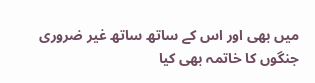میں بھی اور اس کے ساتھ ساتھ غیر ضروری جنگوں کا خاتمہ بھی کیا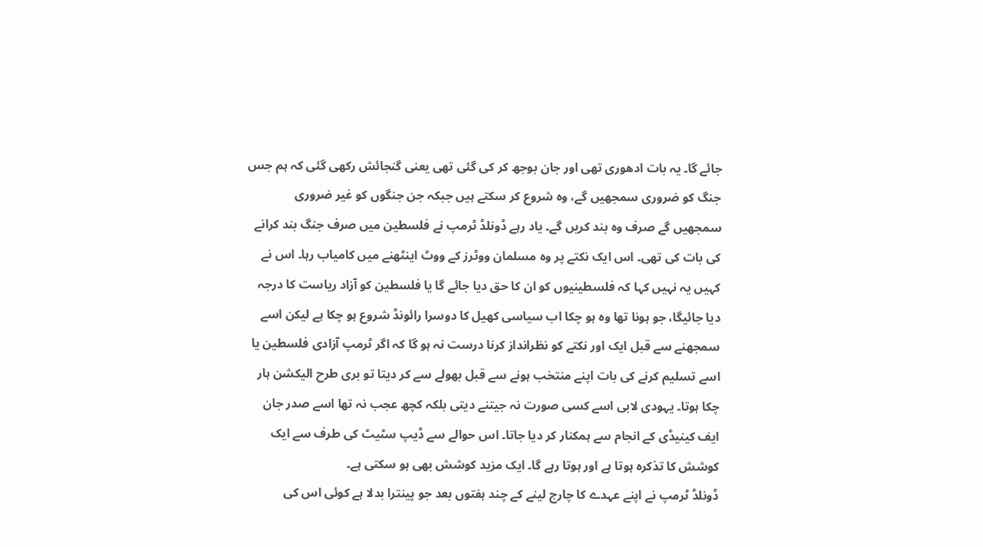جائے گا۔ یہ بات ادھوری تھی اور جان بوجھ کر کی گئی تھی یعنی گنجائش رکھی گئی کہ ہم جس جنگ کو ضروری سمجھیں گے، وہ شروع کر سکتے ہیں جبکہ جن جنگوں کو غیر ضروری سمجھیں گے صرف وہ بند کریں گے۔ یاد رہے ڈونلڈ ٹرمپ نے فلسطین میں صرف جنگ بند کرانے کی بات کی تھی۔ اس ایک نکتے پر وہ مسلمان ووٹرز کے ووٹ اینٹھنے میں کامیاب رہا۔ اس نے کہیں یہ نہیں کہا کہ فلسطینیوں کو ان کا حق دیا جائے گا یا فلسطین کو آزاد ریاست کا درجہ دیا جائیگا، جو ہونا تھا وہ ہو چکا اب سیاسی کھیل کا دوسرا رائونڈ شروع ہو چکا ہے لیکن اسے سمجھنے سے قبل ایک اور نکتے کو نظرانداز کرنا درست نہ ہو گا کہ اگر ٹرمپ آزادی فلسطین یا اسے تسلیم کرنے کی بات اپنے منتخب ہونے سے قبل بھولے سے کر دیتا تو بری طرح الیکشن ہار چکا ہوتا۔ یہودی لابی اسے کسی صورت نہ جیتنے دیتی بلکہ کچھ عجب نہ تھا اسے صدر جان ایف کینیڈی کے انجام سے ہمکنار کر دیا جاتا۔ اس حوالے سے ڈیپ سٹیٹ کی طرف سے ایک کوشش کا تذکرہ ہوتا ہے اور ہوتا رہے گا۔ ایک مزید کوشش بھی ہو سکتی ہے۔
ڈونلڈ ٹرمپ نے اپنے عہدے کا چارج لینے کے چند ہفتوں بعد جو پینترا بدلا ہے کوئی اس کی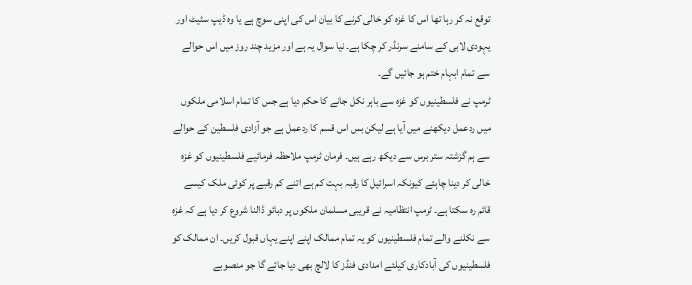توقع نہ کر رہا تھا اس کا غزہ کو خالی کرنے کا بیان اس کی اپنی سوچ ہے یا وہ ڈیپ سٹیٹ اور یہودی لابی کے سامنے سرنڈر کر چکا ہے۔ نیا سوال یہ ہے اور مزید چند روز میں اس حوالے سے تمام ابہام ختم ہو جائیں گے۔
ٹرمپ نے فلسطینیوں کو غزہ سے باہر نکل جانے کا حکم دیا ہے جس کا تمام اسلامی ملکوں میں ردعمل دیکھنے میں آیا ہے لیکن بس اس قسم کا ردعمل ہے جو آزادی فلسطین کے حوالے سے ہم گزشتہ ستر برس سے دیکھ رہے ہیں۔ فرمان ٹرمپ ملاحظہ فرمائیے فلسطینیوں کو غزہ خالی کر دینا چاہئے کیونکہ اسرائیل کا رقبہ بہت کم ہے اتنے کم رقبے پر کوئی ملک کیسے قائم رہ سکتا ہے۔ ٹرمپ انتظامیہ نے قریبی مسلمان ملکوں پر دبائو ڈالنا شروع کر دیا ہے کہ غزہ سے نکلنے والے تمام فلسطینیوں کو یہ تمام ممالک اپنے اپنے یہاں قبول کریں۔ ان ممالک کو فلسطینیوں کی آبادکاری کیلئے امدادی فنڈز کا لالچ بھی دیا جائے گا جو منصوبے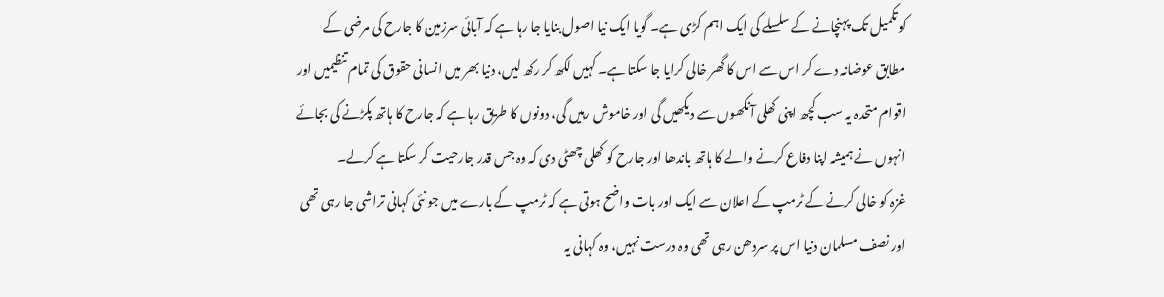کو تکمیل تک پہنچانے کے سلسلے کی ایک اہم کڑی ہے۔ گویا ایک نیا اصول بنایا جا رہا ہے کہ آبائی سرزمین کا جارح کی مرضی کے مطابق عوضانہ دے کر اس سے اس کا گھر خالی کرایا جا سکتا ہے۔ کہیں لکھ کر رکھ لیں، دنیا بھر میں انسانی حقوق کی تمام تنظیمیں اور اقوام متحدہ یہ سب کچھ اپنی کھلی آنکھوں سے دیکھیں گی اور خاموش رہیں گی، دونوں کا طریق رہا ہے کہ جارح کا ہاتھ پکڑنے کی بجائے انہوں نے ہمیشہ اپنا دفاع کرنے والے کا ہاتھ باندھا اور جارح کو کھلی چھٹی دی کہ وہ جس قدر جارحیت کر سکتا ہے کرلے۔
غزہ کو خالی کرنے کے ٹرمپ کے اعلان سے ایک اور بات واضح ہوتی ہے کہ ٹرمپ کے بارے میں جو نئی کہانی تراشی جا رہی تھی اور نصف مسلمان دنیا اس پر سردھن رہی تھی وہ درست نہیں، وہ کہانی یہ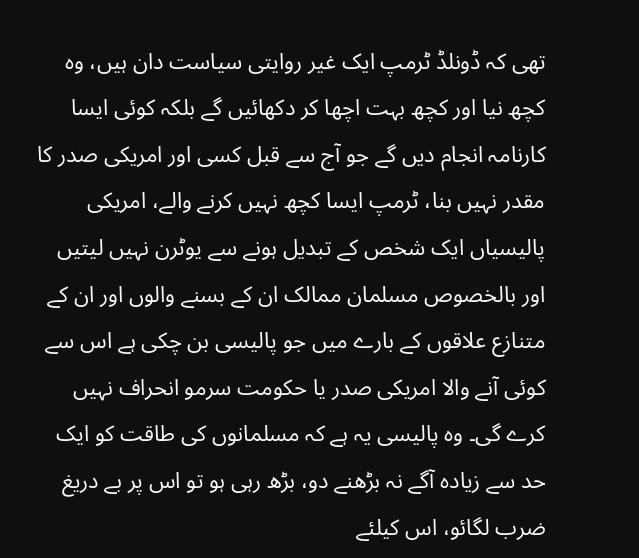تھی کہ ڈونلڈ ٹرمپ ایک غیر روایتی سیاست دان ہیں، وہ کچھ نیا اور کچھ بہت اچھا کر دکھائیں گے بلکہ کوئی ایسا کارنامہ انجام دیں گے جو آج سے قبل کسی اور امریکی صدر کا مقدر نہیں بنا، ٹرمپ ایسا کچھ نہیں کرنے والے، امریکی پالیسیاں ایک شخص کے تبدیل ہونے سے یوٹرن نہیں لیتیں اور بالخصوص مسلمان ممالک ان کے بسنے والوں اور ان کے متنازع علاقوں کے بارے میں جو پالیسی بن چکی ہے اس سے کوئی آنے والا امریکی صدر یا حکومت سرمو انحراف نہیں کرے گی۔ وہ پالیسی یہ ہے کہ مسلمانوں کی طاقت کو ایک حد سے زیادہ آگے نہ بڑھنے دو، بڑھ رہی ہو تو اس پر بے دریغ ضرب لگائو، اس کیلئے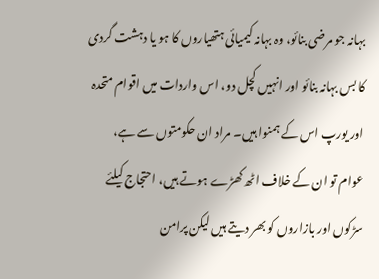بہانہ جو مرضی بنائو، وہ بہانہ کیمیائی ہتھیاروں کا ہو یا دہشت گردی کا بس بہانہ بنائو اور انہیں کچل دو، اس واردات میں اقوام متحدہ اور یورپ اس کے ہمنوا ہیں۔ مراد ان حکومتوں سے ہے، عوام تو ان کے خلاف اٹھ کھڑے ہوتے ہیں، احتجاج کیلئے سڑکوں اور بازاروں کو بھر دیتے ہیں لیکن پرامن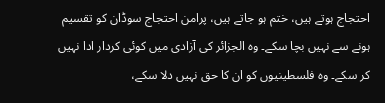احتجاج ہوتے ہیں، ختم ہو جاتے ہیں، پرامن احتجاج سوڈان کو تقسیم ہونے سے نہیں بچا سکے۔ وہ الجزائر کی آزادی میں کوئی کردار ادا نہیں کر سکے۔ وہ فلسطینیوں کو ان کا حق نہیں دلا سکے،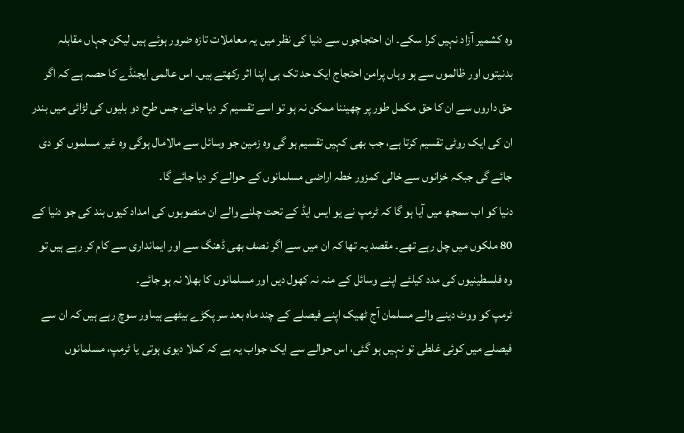وہ کشمیر آزاد نہیں کرا سکے۔ ان احتجاجوں سے دنیا کی نظر میں یہ معاملات تازہ ضرور ہوئے ہیں لیکن جہاں مقابلہ بدنیتوں اور ظالموں سے ہو وہاں پرامن احتجاج ایک حد تک ہی اپنا اثر رکھتے ہیں۔ اس عالمی ایجنڈے کا حصہ ہے کہ اگر حق داروں سے ان کا حق مکمل طور پر چھیننا ممکن نہ ہو تو اسے تقسیم کر دیا جائے، جس طرح دو بلیوں کی لڑائی میں بندر ان کی ایک روٹی تقسیم کرتا ہے، جب بھی کہیں تقسیم ہو گی وہ زمین جو وسائل سے مالامال ہوگی وہ غیر مسلموں کو دی جائے گی جبکہ خزانوں سے خالی کمزور خطہ اراضی مسلمانوں کے حوالے کر دیا جائے گا۔
دنیا کو اب سمجھ میں آیا ہو گا کہ ٹرمپ نے یو ایس ایڈ کے تحت چلنے والے ان منصوبوں کی امداد کیوں بند کی جو دنیا کے 80 ملکوں میں چل رہے تھے۔ مقصد یہ تھا کہ ان میں سے اگر نصف بھی ڈھنگ سے اور ایمانداری سے کام کر رہے ہیں تو وہ فلسطینیوں کی مدد کیلئے اپنے وسائل کے منہ نہ کھول دیں اور مسلمانوں کا بھلا نہ ہو جائے۔
ٹرمپ کو ووٹ دینے والے مسلمان آج ٹھیک اپنے فیصلے کے چند ماہ بعد سر پکڑے بیٹھے ہیںاور سوچ رہے ہیں کہ ان سے فیصلے میں کوئی غلطی تو نہیں ہو گئی، اس حوالے سے ایک جواب یہ ہے کہ کملا دیوی ہوتی یا ٹرمپ، مسلمانوں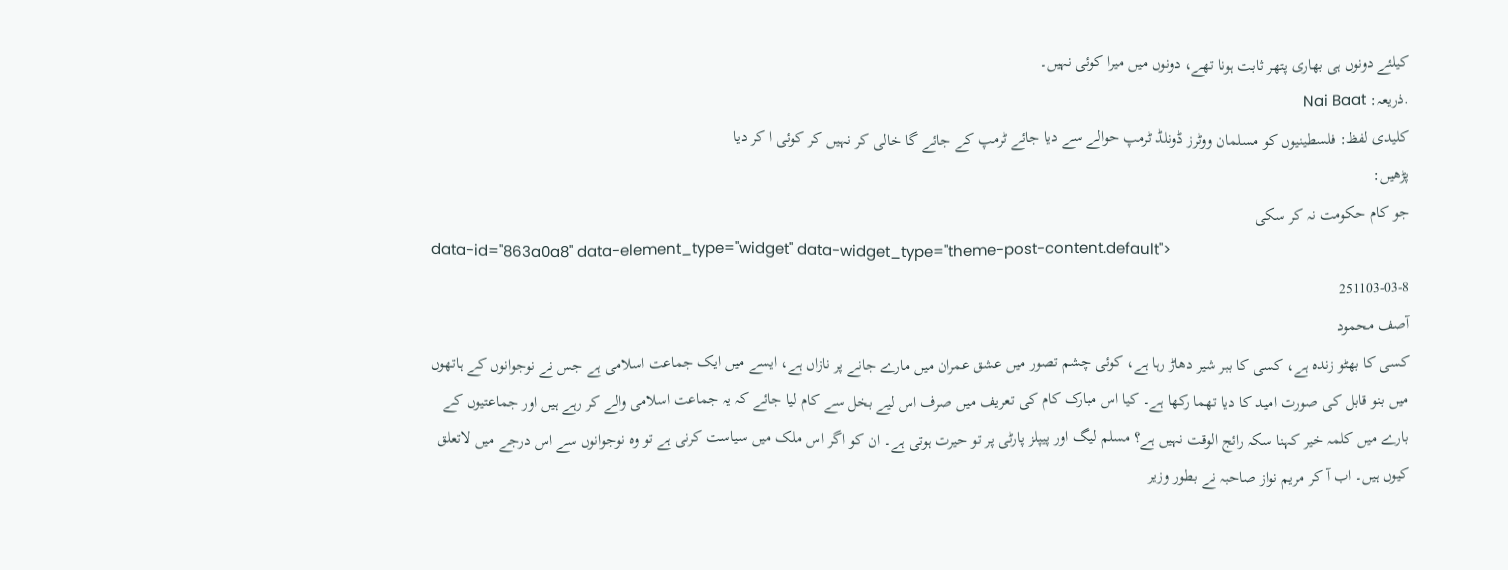کیلئے دونوں ہی بھاری پتھر ثابت ہونا تھے، دونوں میں میرا کوئی نہیں۔
.ذریعہ: Nai Baat
کلیدی لفظ: فلسطینیوں کو مسلمان ووٹرز ڈونلڈ ٹرمپ حوالے سے دیا جائے ٹرمپ کے جائے گا خالی کر نہیں کر کوئی ا کر دیا
پڑھیں:
جو کام حکومت نہ کر سکی
data-id="863a0a8" data-element_type="widget" data-widget_type="theme-post-content.default">
251103-03-8
آصف محمود
کسی کا بھٹو زندہ ہے، کسی کا ببر شیر دھاڑ رہا ہے، کوئی چشم تصور میں عشق عمران میں مارے جانے پر نازاں ہے، ایسے میں ایک جماعت اسلامی ہے جس نے نوجوانوں کے ہاتھوں میں بنو قابل کی صورت امید کا دیا تھما رکھا ہے۔ کیا اس مبارک کام کی تعریف میں صرف اس لیے بخل سے کام لیا جائے کہ یہ جماعت اسلامی والے کر رہے ہیں اور جماعتیوں کے بارے میں کلمہ خیر کہنا سکہ رائج الوقت نہیں ہے؟ مسلم لیگ اور پیپلز پارٹی پر تو حیرت ہوتی ہے۔ ان کو اگر اس ملک میں سیاست کرنی ہے تو وہ نوجوانوں سے اس درجے میں لاتعلق کیوں ہیں۔ اب آ کر مریم نواز صاحبہ نے بطور وزیر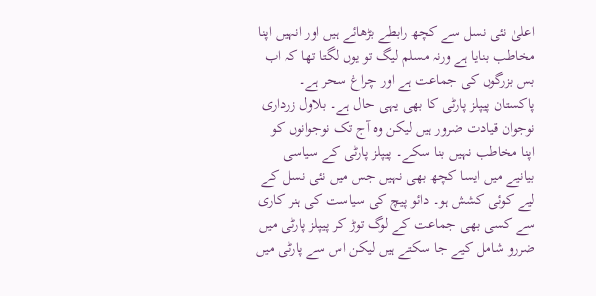اعلیٰ نئی نسل سے کچھ رابطے بڑھائے ہیں اور انہیں اپنا مخاطب بنایا ہے ورنہ مسلم لیگ تو یوں لگتا تھا کہ اب بس بزرگوں کی جماعت ہے اور چراغ سحر ہے۔ پاکستان پیپلز پارٹی کا بھی یہی حال ہے۔ بلاول زرداری نوجوان قیادت ضرور ہیں لیکن وہ آج تک نوجوانوں کو اپنا مخاطب نہیں بنا سکے۔ پیپلز پارٹی کے سیاسی بیانیے میں ایسا کچھ بھی نہیں جس میں نئی نسل کے لیے کوئی کشش ہو۔ دائو پیچ کی سیاست کی ہنر کاری سے کسی بھی جماعت کے لوگ توڑ کر پیپلز پارٹی میں ضررو شامل کیے جا سکتے ہیں لیکن اس سے پارٹی میں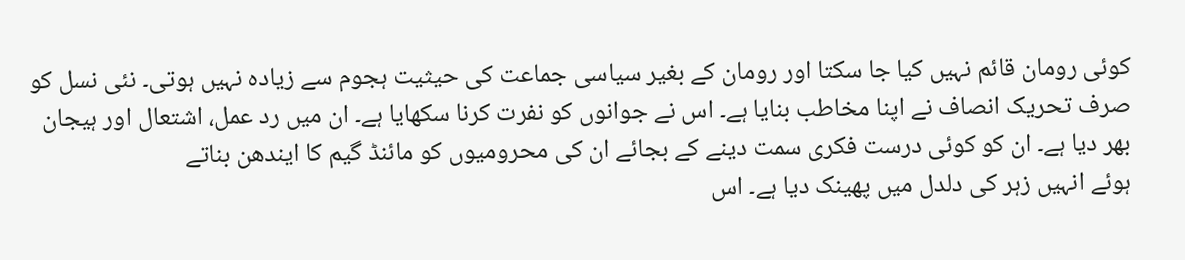کوئی رومان قائم نہیں کیا جا سکتا اور رومان کے بغیر سیاسی جماعت کی حیثیت ہجوم سے زیادہ نہیں ہوتی۔ نئی نسل کو صرف تحریک انصاف نے اپنا مخاطب بنایا ہے۔ اس نے جوانوں کو نفرت کرنا سکھایا ہے۔ ان میں رد عمل، اشتعال اور ہیجان بھر دیا ہے۔ ان کو کوئی درست فکری سمت دینے کے بجائے ان کی محرومیوں کو مائنڈ گیم کا ایندھن بناتے
ہوئے انہیں زہر کی دلدل میں پھینک دیا ہے۔ اس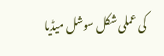کی عملی شکل سوشل میڈیا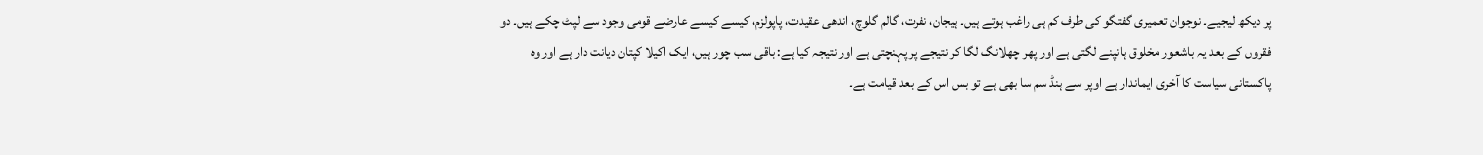پر دیکھ لیجیے۔ نوجوان تعمیری گفتگو کی طرف کم ہی راغب ہوتے ہیں۔ ہیجان، نفرت، گالم گلوچ، اندھی عقیدت، پاپولزم، کیسے کیسے عارضے قومی وجود سے لپٹ چکے ہیں۔ دو فقروں کے بعد یہ باشعور مخلوق ہانپنے لگتی ہے اور پھر چھلانگ لگا کر نتیجے پر پہنچتی ہے اور نتیجہ کیا ہے: باقی سب چور ہیں، ایک اکیلا کپتان دیانت دار ہے اور وہ پاکستانی سیاست کا آخری ایماندار ہے اوپر سے ہنڈ سم سا بھی ہے تو بس اس کے بعد قیامت ہے۔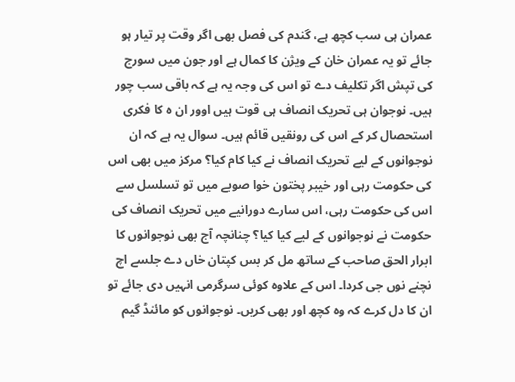عمران ہی سب کچھ ہے، گندم کی فصل بھی اگر وقت پر تیار ہو جائے تو یہ عمران خان کے ویژن کا کمال ہے اور جون میں سورج کی تپش اگر تکلیف دے تو اس کی وجہ یہ ہے کہ باقی سب چور ہیں۔ نوجوان ہی تحریک انصاف ہی قوت ہیں اوور ان ہ کا فکری استحصال کر کے اس کی رونقیں قائم ہیں۔ سوال یہ ہے کہ ان نوجوانوں کے لیے تحریک انصاف نے کیا کام کیا؟ مرکز میں بھی اس کی حکومت رہی اور خیبر پختون خوا صوبے میں تو تسلسل سے اس کی حکومت رہی، اس سارے دورانیے میں تحریک انصاف کی حکومت نے نوجوانوں کے لیے کیا کیا؟ چنانچہ آج بھی نوجوانوں کا ابرار الحق صاحب کے ساتھ مل کر بس کپتان خاں دے جلسے اچ نچنے نوں جی کردا۔ اس کے علاوہ کوئی سرگرمی انہیں دی جائے تو ان کا دل کرے کہ وہ کچھ اور بھی کریں۔ نوجوانوں کو مائنڈ گیم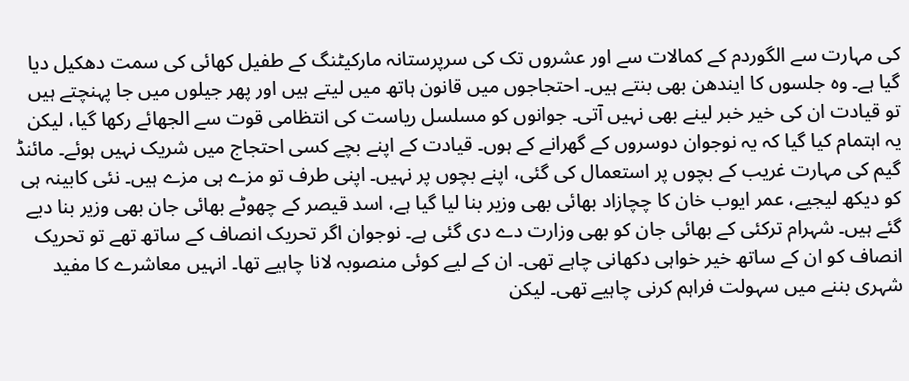کی مہارت سے الگوردم کے کمالات سے اور عشروں تک کی سرپرستانہ مارکیٹنگ کے طفیل کھائی کی سمت دھکیل دیا گیا ہے۔ وہ جلسوں کا ایندھن بھی بنتے ہیں۔ احتجاجوں میں قانون ہاتھ میں لیتے ہیں اور پھر جیلوں میں جا پہنچتے ہیں تو قیادت ان کی خیر خبر لینے بھی نہیں آتی۔ جوانوں کو مسلسل ریاست کی انتظامی قوت سے الجھائے رکھا گیا، لیکن یہ اہتمام کیا گیا کہ یہ نوجوان دوسروں کے گھرانے کے ہوں۔ قیادت کے اپنے بچے کسی احتجاج میں شریک نہیں ہوئے۔ مائنڈ گیم کی مہارت غریب کے بچوں پر استعمال کی گئی، اپنے بچوں پر نہیں۔ اپنی طرف تو مزے ہی مزے ہیں۔ نئی کابینہ ہی کو دیکھ لیجیے، عمر ایوب خان کا چچازاد بھائی بھی وزیر بنا لیا گیا ہے، اسد قیصر کے چھوٹے بھائی جان بھی وزیر بنا دیے گئے ہیں۔ شہرام ترکئی کے بھائی جان کو بھی وزارت دے دی گئی ہے۔ نوجوان اگر تحریک انصاف کے ساتھ تھے تو تحریک انصاف کو ان کے ساتھ خیر خواہی دکھانی چاہے تھی۔ ان کے لیے کوئی منصوبہ لانا چاہیے تھا۔ انہیں معاشرے کا مفید شہری بننے میں سہولت فراہم کرنی چاہیے تھی۔ لیکن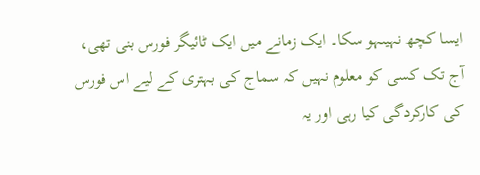ایسا کچھ نہیںہو سکا۔ ایک زمانے میں ایک ٹائیگر فورس بنی تھی، آج تک کسی کو معلوم نہیں کہ سماج کی بہتری کے لیے اس فورس کی کارکردگی کیا رہی اور یہ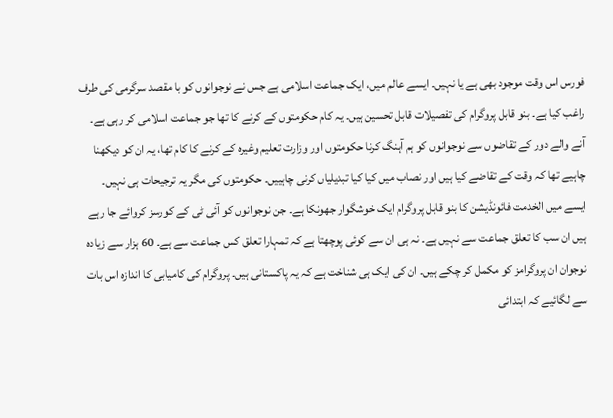فورس اس وقت موجود بھی ہے یا نہیں۔ ایسے عالم میں، ایک جماعت اسلامی ہے جس نے نوجوانوں کو با مقصد سرگرمی کی طرف راغب کیا ہے۔ بنو قابل پروگرام کی تفصیلات قابل تحسین ہیں۔ یہ کام حکومتوں کے کرنے کا تھا جو جماعت اسلامی کر رہی ہے۔ آنے والے دور کے تقاضوں سے نوجوانوں کو ہم آہنگ کرنا حکومتوں اور وزارت تعلیم وغیرہ کے کرنے کا کام تھا، یہ ان کو دیکھنا چاہیے تھا کہ وقت کے تقاضے کیا ہیں اور نصاب میں کیا کیا تبدیلیاں کرنی چاہییں۔ حکومتوں کی مگر یہ ترجیحات ہی نہیں۔ ایسے میں الخدمت فائونڈیشن کا بنو قابل پروگرام ایک خوشگوار جھونکا ہے۔ جن نوجوانوں کو آئی ٹی کے کورسز کروائے جا رہے ہیں ان سب کا تعلق جماعت سے نہیں ہے۔ نہ ہی ان سے کوئی پوچھتا ہے کہ تمہارا تعلق کس جماعت سے ہے۔ 60 ہزار سے زیادہ نوجوان ان پروگرامز کو مکمل کر چکے ہیں۔ ان کی ایک ہی شناخت ہے کہ یہ پاکستانی ہیں۔ پروگرام کی کامیابی کا اندازہ اس بات سے لگائیے کہ ابتدائی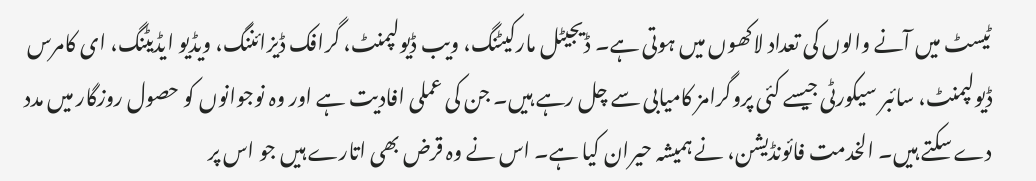ٹیسٹ میں آنے والوں کی تعداد لاکھوں میں ہوتی ہے۔ ڈیجیٹل مارکیٹنگ، ویب ڈیولپمنٹ، گرافک ڈیزائننگ، ویڈیو ایڈیٹنگ، ای کامرس ڈیولپمنٹ، سائبر سیکورٹی جیسے کئی پروگرامز کامیابی سے چل رہے ہیں۔ جن کی عملی افادیت ہے اور وہ نوجوانوں کو حصول روزگار میں مدد دے سکتے ہیں۔ الخدمت فائونڈیشن، نے ہمیشہ حیران کیا ہے۔ اس نے وہ قرض بھی اتارے ہیں جو اس پر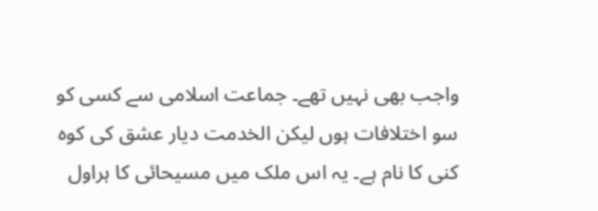واجب بھی نہیں تھے۔ جماعت اسلامی سے کسی کو سو اختلافات ہوں لیکن الخدمت دیار عشق کی کوہ کنی کا نام ہے۔ یہ اس ملک میں مسیحائی کا ہراول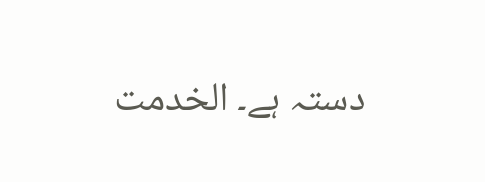دستہ ہے۔ الخدمت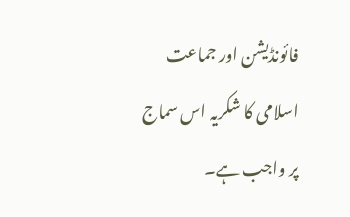فائونڈیشن اور جماعت اسلامی کا شکریہ اس سماج پر واجب ہے۔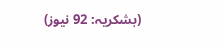(بشکریہ: 92 نیوز)